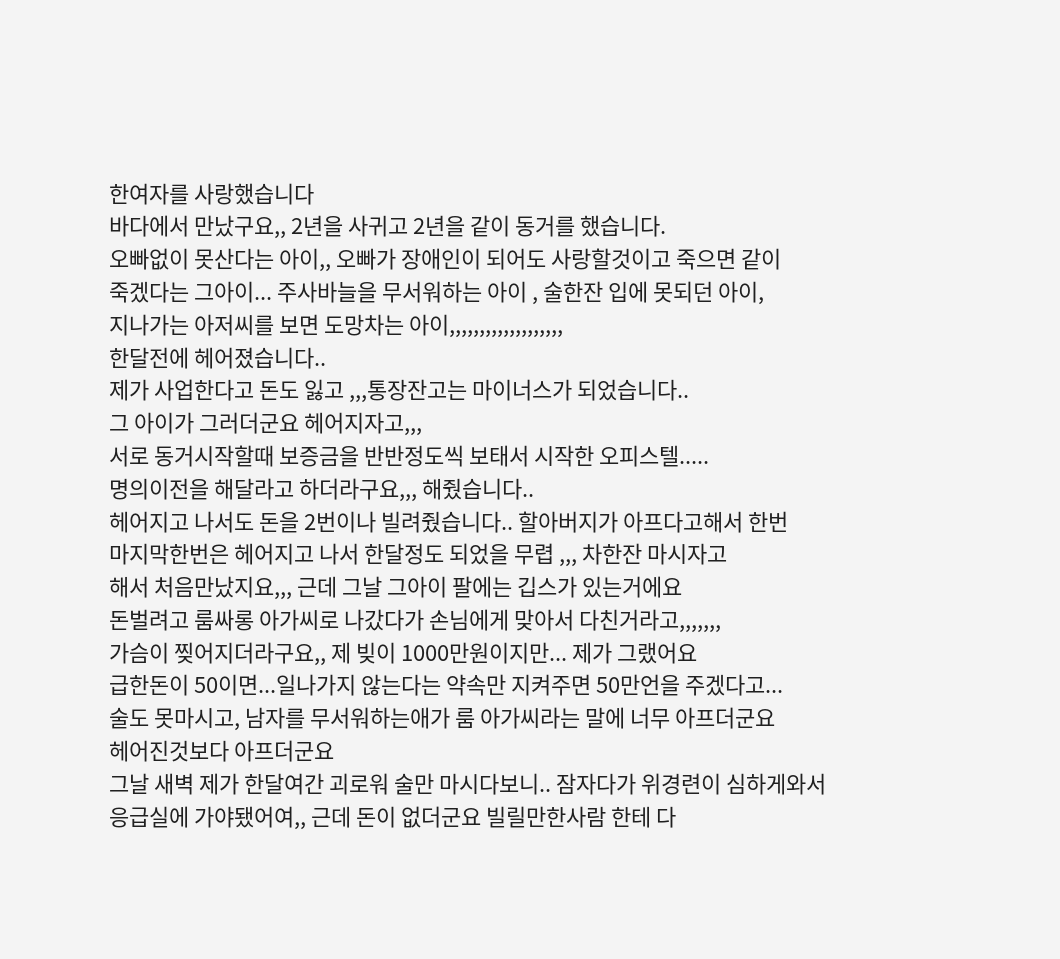한여자를 사랑했습니다
바다에서 만났구요,, 2년을 사귀고 2년을 같이 동거를 했습니다.
오빠없이 못산다는 아이,, 오빠가 장애인이 되어도 사랑할것이고 죽으면 같이
죽겠다는 그아이... 주사바늘을 무서워하는 아이 , 술한잔 입에 못되던 아이,
지나가는 아저씨를 보면 도망차는 아이,,,,,,,,,,,,,,,,,,,
한달전에 헤어졌습니다..
제가 사업한다고 돈도 잃고 ,,,통장잔고는 마이너스가 되었습니다..
그 아이가 그러더군요 헤어지자고,,,
서로 동거시작할때 보증금을 반반정도씩 보태서 시작한 오피스텔.....
명의이전을 해달라고 하더라구요,,, 해줬습니다..
헤어지고 나서도 돈을 2번이나 빌려줬습니다.. 할아버지가 아프다고해서 한번
마지막한번은 헤어지고 나서 한달정도 되었을 무렵 ,,, 차한잔 마시자고
해서 처음만났지요,,, 근데 그날 그아이 팔에는 깁스가 있는거에요
돈벌려고 룸싸롱 아가씨로 나갔다가 손님에게 맞아서 다친거라고,,,,,,,
가슴이 찢어지더라구요,, 제 빚이 1000만원이지만... 제가 그랬어요
급한돈이 50이면...일나가지 않는다는 약속만 지켜주면 50만언을 주겠다고...
술도 못마시고, 남자를 무서워하는애가 룸 아가씨라는 말에 너무 아프더군요
헤어진것보다 아프더군요
그날 새벽 제가 한달여간 괴로워 술만 마시다보니.. 잠자다가 위경련이 심하게와서
응급실에 가야됐어여,, 근데 돈이 없더군요 빌릴만한사람 한테 다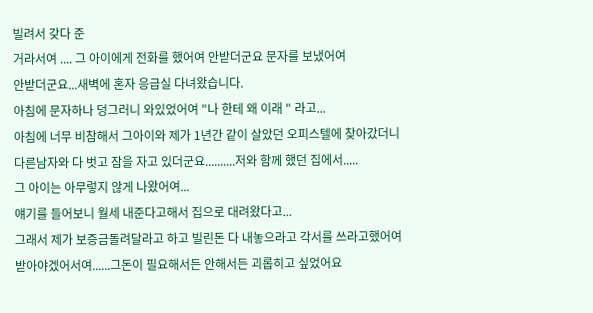빌려서 갖다 준
거라서여 .... 그 아이에게 전화를 했어여 안받더군요 문자를 보냈어여
안받더군요...새벽에 혼자 응급실 다녀왔습니다.
아침에 문자하나 덩그러니 와있었어여 "나 한테 왜 이래 " 라고...
아침에 너무 비참해서 그아이와 제가 1년간 같이 살았던 오피스텔에 찾아갔더니
다른남자와 다 벗고 잠을 자고 있더군요..........저와 함께 했던 집에서.....
그 아이는 아무렇지 않게 나왔어여...
얘기를 들어보니 월세 내준다고해서 집으로 대려왔다고...
그래서 제가 보증금돌려달라고 하고 빌린돈 다 내놓으라고 각서를 쓰라고했어여
받아야겠어서여......그돈이 필요해서든 안해서든 괴롭히고 싶었어요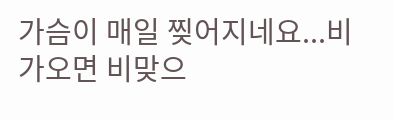가슴이 매일 찢어지네요...비가오면 비맞으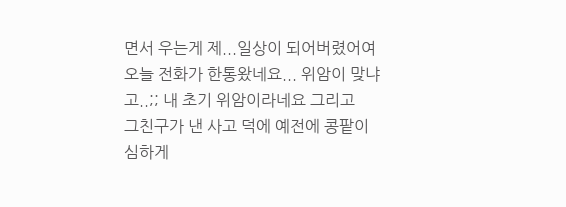면서 우는게 제...일상이 되어버렸어여
오늘 전화가 한통왔네요... 위암이 맞냐고..;; 내 초기 위암이라네요 그리고
그친구가 낸 사고 덕에 예전에 콩팥이 심하게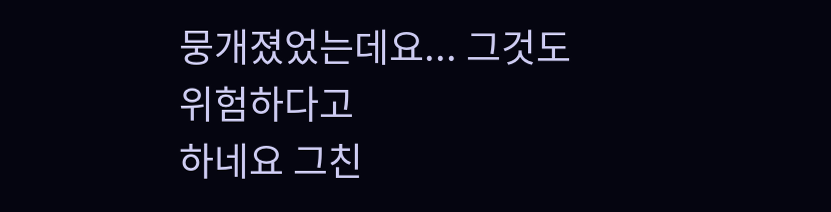뭉개졌었는데요... 그것도 위험하다고
하네요 그친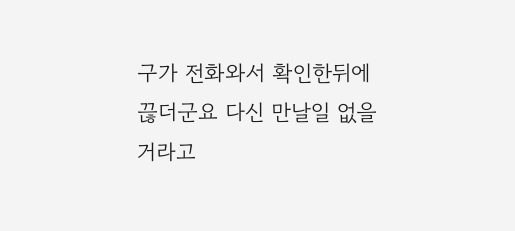구가 전화와서 확인한뒤에 끊더군요 다신 만날일 없을거라고